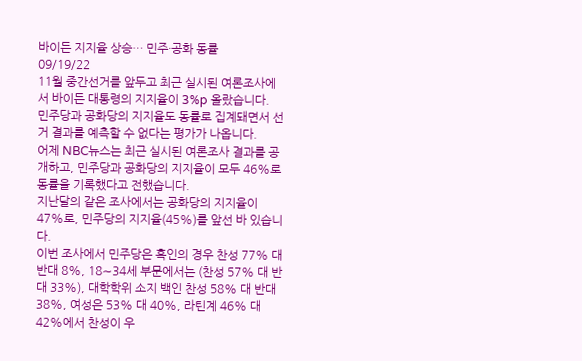바이든 지지율 상승… 민주·공화 동률
09/19/22
11월 중간선거를 앞두고 최근 실시된 여론조사에서 바이든 대통령의 지지율이 3%p 올랐습니다.
민주당과 공화당의 지지율도 동률로 집계돼면서 선거 결과를 예측할 수 없다는 평가가 나옵니다.
어제 NBC뉴스는 최근 실시된 여론조사 결과를 공개하고, 민주당과 공화당의 지지율이 모두 46%로 동률을 기록했다고 전했습니다.
지난달의 같은 조사에서는 공화당의 지지율이 47%로, 민주당의 지지율(45%)를 앞선 바 있습니다.
이번 조사에서 민주당은 흑인의 경우 찬성 77% 대 반대 8%, 18∼34세 부문에서는 (찬성 57% 대 반대 33%), 대학학위 소지 백인 찬성 58% 대 반대38%, 여성은 53% 대 40%, 라틴계 46% 대 42%에서 찬성이 우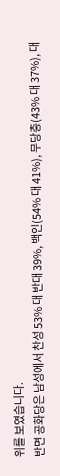위를 보였습니다.
반면 공화당은 남성에서 찬성 53% 대 반대 39%, 백인(54% 대 41%), 무당층(43% 대 37%), 대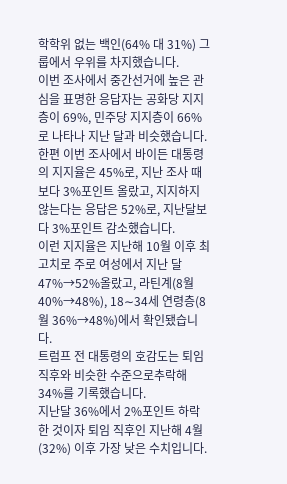학학위 없는 백인(64% 대 31%) 그룹에서 우위를 차지했습니다.
이번 조사에서 중간선거에 높은 관심을 표명한 응답자는 공화당 지지층이 69%, 민주당 지지층이 66%로 나타나 지난 달과 비슷했습니다.
한편 이번 조사에서 바이든 대통령의 지지율은 45%로, 지난 조사 때보다 3%포인트 올랐고, 지지하지 않는다는 응답은 52%로, 지난달보다 3%포인트 감소했습니다.
이런 지지율은 지난해 10월 이후 최고치로 주로 여성에서 지난 달 47%→52%올랐고, 라틴계(8월 40%→48%), 18∼34세 연령층(8월 36%→48%)에서 확인됐습니다.
트럼프 전 대통령의 호감도는 퇴임 직후와 비슷한 수준으로추락해 34%를 기록했습니다.
지난달 36%에서 2%포인트 하락한 것이자 퇴임 직후인 지난해 4월(32%) 이후 가장 낮은 수치입니다.